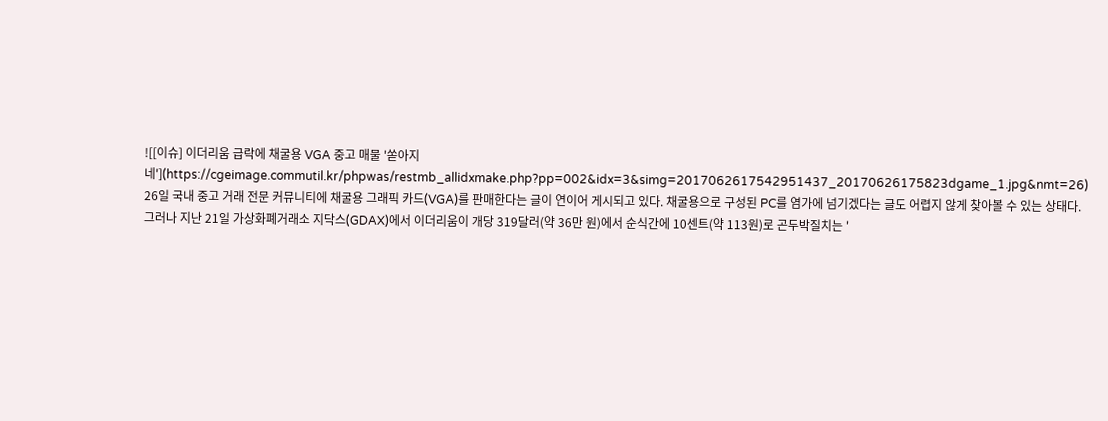![[이슈] 이더리움 급락에 채굴용 VGA 중고 매물 '쏟아지네'](https://cgeimage.commutil.kr/phpwas/restmb_allidxmake.php?pp=002&idx=3&simg=2017062617542951437_20170626175823dgame_1.jpg&nmt=26)
26일 국내 중고 거래 전문 커뮤니티에 채굴용 그래픽 카드(VGA)를 판매한다는 글이 연이어 게시되고 있다. 채굴용으로 구성된 PC를 염가에 넘기겠다는 글도 어렵지 않게 찾아볼 수 있는 상태다.
그러나 지난 21일 가상화폐거래소 지닥스(GDAX)에서 이더리움이 개당 319달러(약 36만 원)에서 순식간에 10센트(약 113원)로 곤두박질치는 '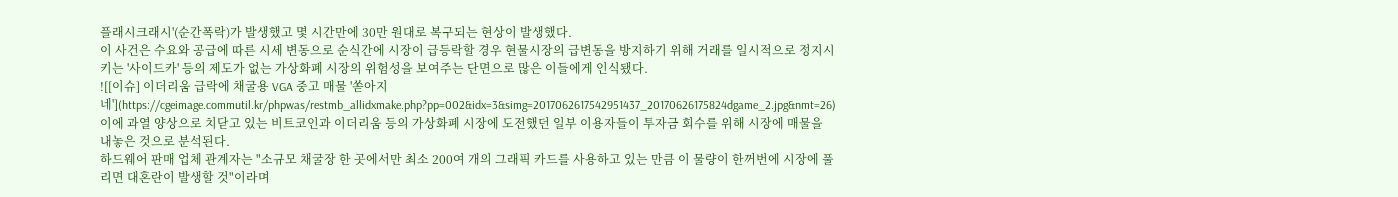플래시크래시'(순간폭락)가 발생했고 몇 시간만에 30만 원대로 복구되는 현상이 발생했다.
이 사건은 수요와 공급에 따른 시세 변동으로 순식간에 시장이 급등락할 경우 현물시장의 급변동을 방지하기 위해 거래를 일시적으로 정지시키는 '사이드카' 등의 제도가 없는 가상화폐 시장의 위험성을 보여주는 단면으로 많은 이들에게 인식됐다.
![[이슈] 이더리움 급락에 채굴용 VGA 중고 매물 '쏟아지네'](https://cgeimage.commutil.kr/phpwas/restmb_allidxmake.php?pp=002&idx=3&simg=2017062617542951437_20170626175824dgame_2.jpg&nmt=26)
이에 과열 양상으로 치닫고 있는 비트코인과 이더리움 등의 가상화폐 시장에 도전했던 일부 이용자들이 투자금 회수를 위해 시장에 매물을 내놓은 것으로 분석된다.
하드웨어 판매 업체 관계자는 "소규모 채굴장 한 곳에서만 최소 200여 개의 그래픽 카드를 사용하고 있는 만큼 이 물량이 한꺼번에 시장에 풀리면 대혼란이 발생할 것"이라며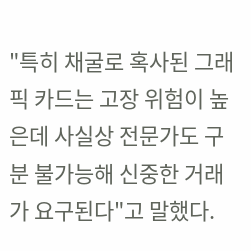"특히 채굴로 혹사된 그래픽 카드는 고장 위험이 높은데 사실상 전문가도 구분 불가능해 신중한 거래가 요구된다"고 말했다.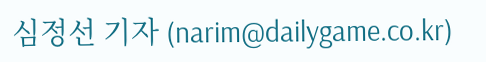심정선 기자 (narim@dailygame.co.kr)